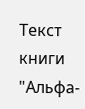Текст книги "Альфа-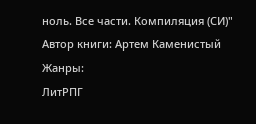ноль. Все части. Компиляция (СИ)"
Автор книги: Артем Каменистый
Жанры:
ЛитРПГ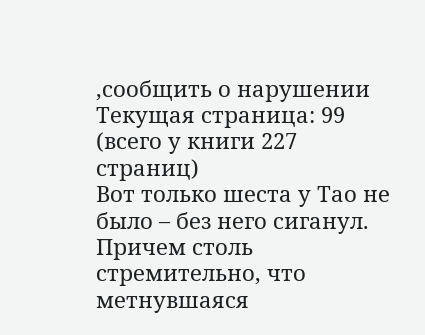,сообщить о нарушении
Текущая страница: 99 (всего у книги 227 страниц)
Вот только шеста у Тао не было – без него сиганул. Причем столь стремительно, что метнувшаяся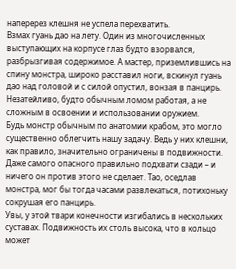наперерез клешня не успела перехватить.
Взмах гуань дао на лету. Один из многочисленных выступающих на корпусе глаз будто взорвался, разбрызгивая содержимое. А мастер, приземлившись на спину монстра, широко расставил ноги, вскинул гуань дао над головой и с силой опустил, вонзая в панцирь. Незатейливо, будто обычным ломом работая, а не сложным в освоении и использовании оружием.
Будь монстр обычным по анатомии крабом, это могло существенно облегчить нашу задачу. Ведь у них клешни, как правило, значительно ограничены в подвижности. Даже самого опасного правильно подхвати сзади – и ничего он против этого не сделает. Тао, оседлав монстра, мог бы тогда часами развлекаться, потихоньку сокрушая его панцирь.
Увы, у этой твари конечности изгибались в нескольких суставах. Подвижность их столь высока, что в кольцо может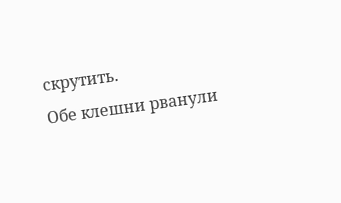скрутить.
Обе клешни рванули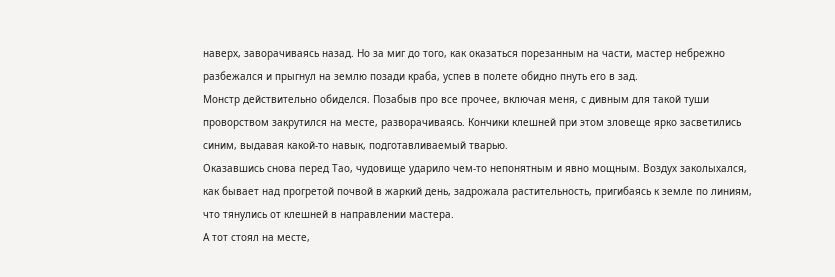наверх, заворачиваясь назад. Но за миг до того, как оказаться порезанным на части, мастер небрежно разбежался и прыгнул на землю позади краба, успев в полете обидно пнуть его в зад.
Монстр действительно обиделся. Позабыв про все прочее, включая меня, с дивным для такой туши проворством закрутился на месте, разворачиваясь. Кончики клешней при этом зловеще ярко засветились синим, выдавая какой-то навык, подготавливаемый тварью.
Оказавшись снова перед Тао, чудовище ударило чем-то непонятным и явно мощным. Воздух заколыхался, как бывает над прогретой почвой в жаркий день, задрожала растительность, пригибаясь к земле по линиям, что тянулись от клешней в направлении мастера.
А тот стоял на месте,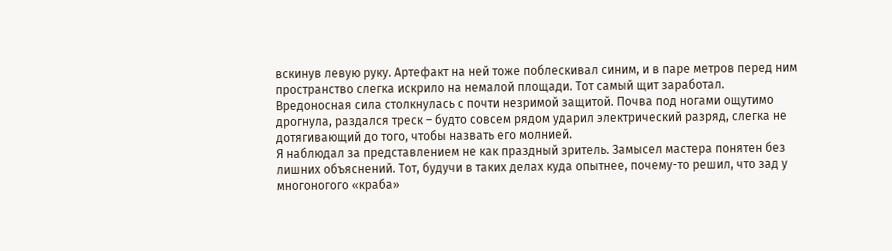вскинув левую руку. Артефакт на ней тоже поблескивал синим, и в паре метров перед ним пространство слегка искрило на немалой площади. Тот самый щит заработал.
Вредоносная сила столкнулась с почти незримой защитой. Почва под ногами ощутимо дрогнула, раздался треск – будто совсем рядом ударил электрический разряд, слегка не дотягивающий до того, чтобы назвать его молнией.
Я наблюдал за представлением не как праздный зритель. Замысел мастера понятен без лишних объяснений. Тот, будучи в таких делах куда опытнее, почему-то решил, что зад у многоногого «краба»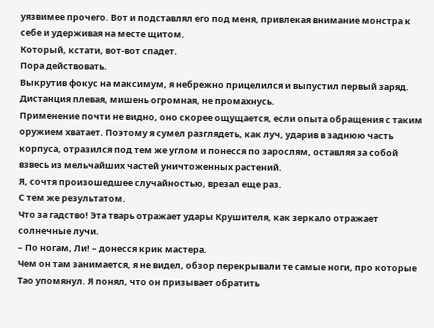уязвимее прочего. Вот и подставлял его под меня, привлекая внимание монстра к себе и удерживая на месте щитом.
Который, кстати, вот-вот спадет.
Пора действовать.
Выкрутив фокус на максимум, я небрежно прицелился и выпустил первый заряд. Дистанция плевая, мишень огромная, не промахнусь.
Применение почти не видно, оно скорее ощущается, если опыта обращения с таким оружием хватает. Поэтому я сумел разглядеть, как луч, ударив в заднюю часть корпуса, отразился под тем же углом и понесся по зарослям, оставляя за собой взвесь из мельчайших частей уничтоженных растений.
Я, сочтя произошедшее случайностью, врезал еще раз.
С тем же результатом.
Что за гадство! Эта тварь отражает удары Крушителя, как зеркало отражает солнечные лучи.
– По ногам, Ли! – донесся крик мастера.
Чем он там занимается, я не видел, обзор перекрывали те самые ноги, про которые Тао упомянул. Я понял, что он призывает обратить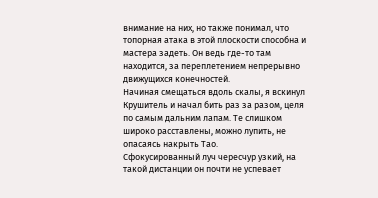внимание на них, но также понимал, что топорная атака в этой плоскости способна и мастера задеть. Он ведь где-то там находится, за переплетением непрерывно движущихся конечностей.
Начиная смещаться вдоль скалы, я вскинул Крушитель и начал бить раз за разом, целя по самым дальним лапам. Те слишком широко расставлены, можно лупить, не опасаясь накрыть Тао.
Сфокусированный луч чересчур узкий, на такой дистанции он почти не успевает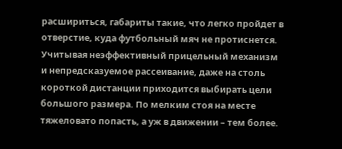расшириться, габариты такие, что легко пройдет в отверстие, куда футбольный мяч не протиснется. Учитывая неэффективный прицельный механизм и непредсказуемое рассеивание, даже на столь короткой дистанции приходится выбирать цели большого размера. По мелким стоя на месте тяжеловато попасть, а уж в движении – тем более.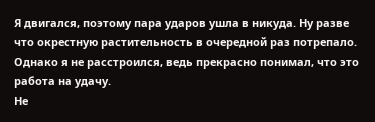Я двигался, поэтому пара ударов ушла в никуда. Ну разве что окрестную растительность в очередной раз потрепало. Однако я не расстроился, ведь прекрасно понимал, что это работа на удачу.
Не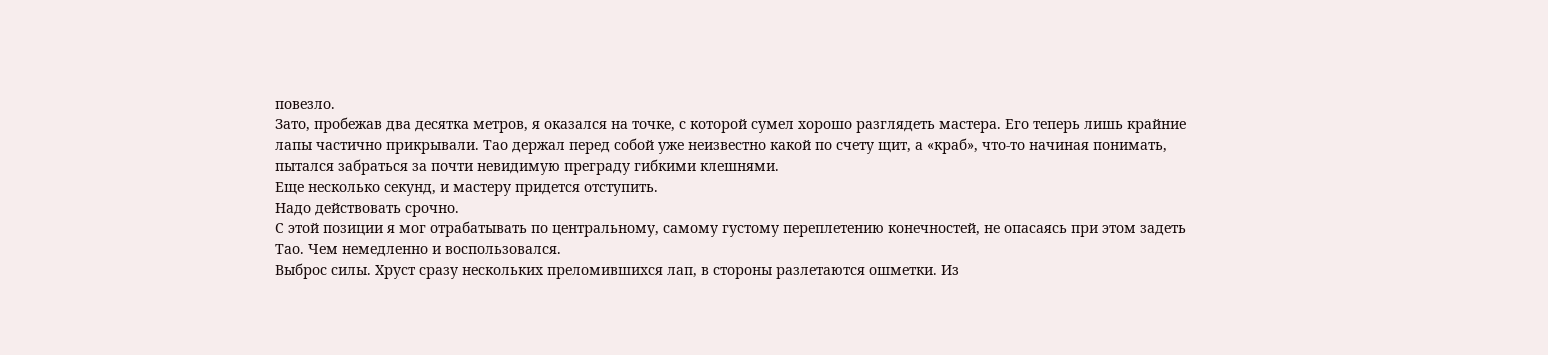повезло.
Зато, пробежав два десятка метров, я оказался на точке, с которой сумел хорошо разглядеть мастера. Его теперь лишь крайние лапы частично прикрывали. Тао держал перед собой уже неизвестно какой по счету щит, а «краб», что-то начиная понимать, пытался забраться за почти невидимую преграду гибкими клешнями.
Еще несколько секунд, и мастеру придется отступить.
Надо действовать срочно.
С этой позиции я мог отрабатывать по центральному, самому густому переплетению конечностей, не опасаясь при этом задеть Тао. Чем немедленно и воспользовался.
Выброс силы. Хруст сразу нескольких преломившихся лап, в стороны разлетаются ошметки. Из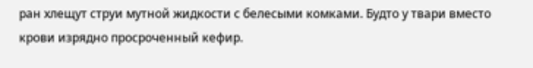ран хлещут струи мутной жидкости с белесыми комками. Будто у твари вместо крови изрядно просроченный кефир.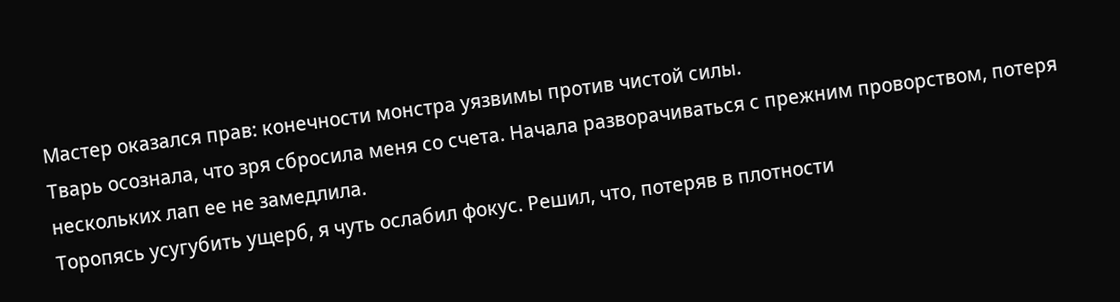Мастер оказался прав: конечности монстра уязвимы против чистой силы.
Тварь осознала, что зря сбросила меня со счета. Начала разворачиваться с прежним проворством, потеря нескольких лап ее не замедлила.
Торопясь усугубить ущерб, я чуть ослабил фокус. Решил, что, потеряв в плотности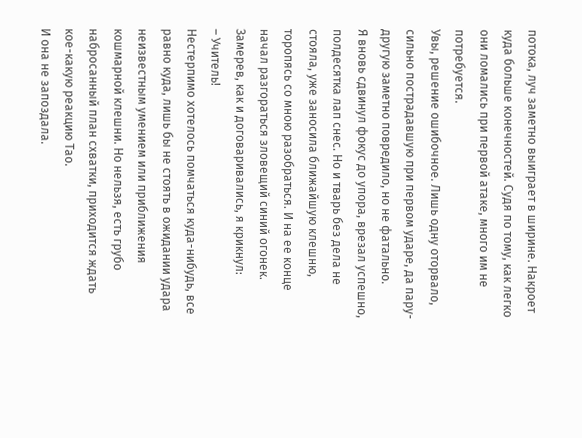потока, луч заметно выиграет в ширине. Накроет куда больше конечностей. Судя по тому, как легко они ломались при первой атаке, много им не потребуется.
Увы, решение ошибочное. Лишь одну оторвало, сильно пострадавшую при первом ударе, да пару-другую заметно повредило, но не фатально.
Я вновь сдвинул фокус до упора, врезал успешно, полдесятка лап снес. Но и тварь без дела не стояла, уже заносила ближайшую клешню, торопясь со мною разобраться. И на ее конце начал разгораться зловещий синий огонек.
Замерев, как и договаривались, я крикнул:
– Учитель!
Нестерпимо хотелось помчаться куда-нибудь, все равно куда, лишь бы не стоять в ожидании удара неизвестным умением или приближения кошмарной клешни. Но нельзя, есть грубо набросанный план схватки, приходится ждать кое-какую реакцию Тао.
И она не запоздала.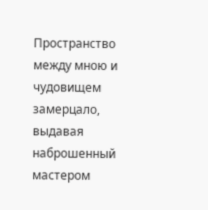Пространство между мною и чудовищем замерцало, выдавая наброшенный мастером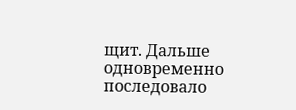щит. Дальше одновременно последовало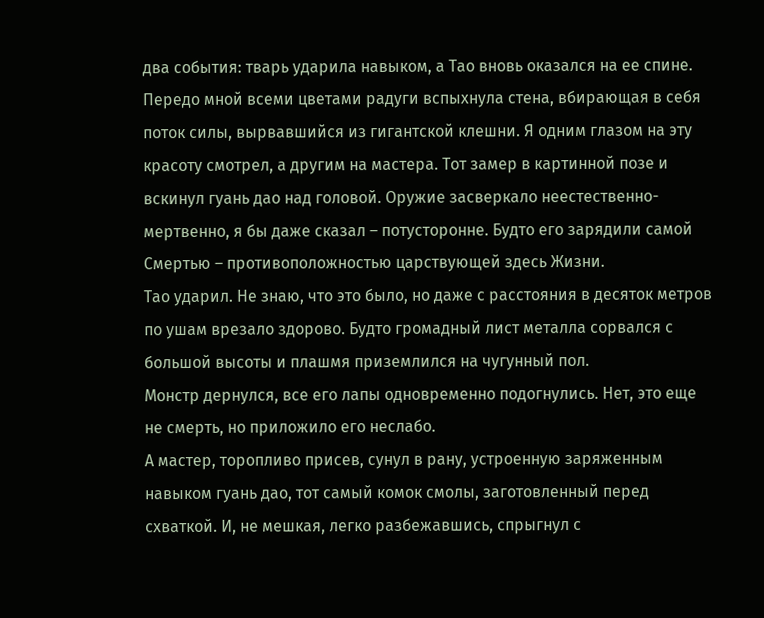два события: тварь ударила навыком, а Тао вновь оказался на ее спине.
Передо мной всеми цветами радуги вспыхнула стена, вбирающая в себя поток силы, вырвавшийся из гигантской клешни. Я одним глазом на эту красоту смотрел, а другим на мастера. Тот замер в картинной позе и вскинул гуань дао над головой. Оружие засверкало неестественно-мертвенно, я бы даже сказал – потусторонне. Будто его зарядили самой Смертью – противоположностью царствующей здесь Жизни.
Тао ударил. Не знаю, что это было, но даже с расстояния в десяток метров по ушам врезало здорово. Будто громадный лист металла сорвался с большой высоты и плашмя приземлился на чугунный пол.
Монстр дернулся, все его лапы одновременно подогнулись. Нет, это еще не смерть, но приложило его неслабо.
А мастер, торопливо присев, сунул в рану, устроенную заряженным навыком гуань дао, тот самый комок смолы, заготовленный перед схваткой. И, не мешкая, легко разбежавшись, спрыгнул с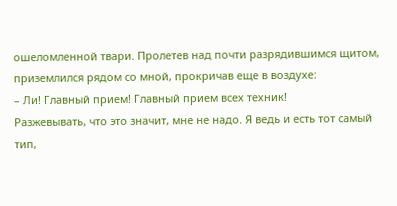ошеломленной твари. Пролетев над почти разрядившимся щитом, приземлился рядом со мной, прокричав еще в воздухе:
– Ли! Главный прием! Главный прием всех техник!
Разжевывать, что это значит, мне не надо. Я ведь и есть тот самый тип,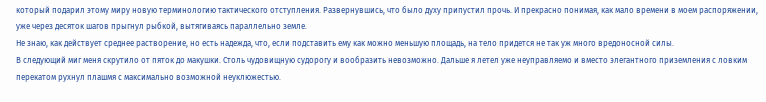который подарил этому миру новую терминологию тактического отступления. Развернувшись, что было духу припустил прочь. И прекрасно понимая, как мало времени в моем распоряжении, уже через десяток шагов прыгнул рыбкой, вытягиваясь параллельно земле.
Не знаю, как действует среднее растворение, но есть надежда, что, если подставить ему как можно меньшую площадь, на тело придется не так уж много вредоносной силы.
В следующий миг меня скрутило от пяток до макушки. Столь чудовищную судорогу и вообразить невозможно. Дальше я летел уже неуправляемо и вместо элегантного приземления с ловким перекатом рухнул плашмя с максимально возможной неуклюжестью.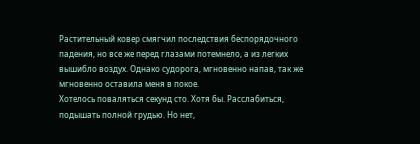Растительный ковер смягчил последствия беспорядочного падения, но все же перед глазами потемнело, а из легких вышибло воздух. Однако судорога, мгновенно напав, так же мгновенно оставила меня в покое.
Хотелось поваляться секунд сто. Хотя бы. Расслабиться, подышать полной грудью. Но нет,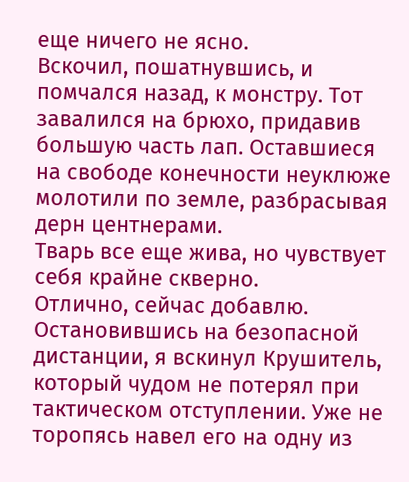еще ничего не ясно.
Вскочил, пошатнувшись, и помчался назад, к монстру. Тот завалился на брюхо, придавив большую часть лап. Оставшиеся на свободе конечности неуклюже молотили по земле, разбрасывая дерн центнерами.
Тварь все еще жива, но чувствует себя крайне скверно.
Отлично, сейчас добавлю.
Остановившись на безопасной дистанции, я вскинул Крушитель, который чудом не потерял при тактическом отступлении. Уже не торопясь навел его на одну из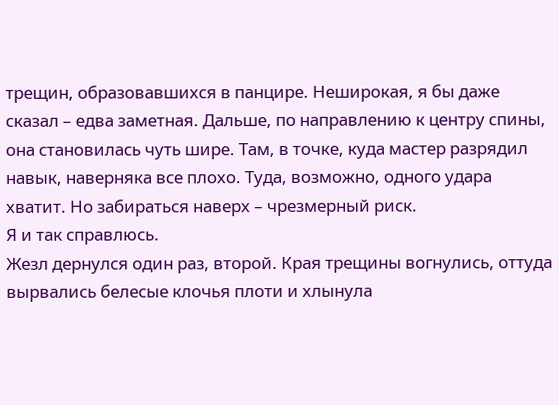трещин, образовавшихся в панцире. Неширокая, я бы даже сказал – едва заметная. Дальше, по направлению к центру спины, она становилась чуть шире. Там, в точке, куда мастер разрядил навык, наверняка все плохо. Туда, возможно, одного удара хватит. Но забираться наверх – чрезмерный риск.
Я и так справлюсь.
Жезл дернулся один раз, второй. Края трещины вогнулись, оттуда вырвались белесые клочья плоти и хлынула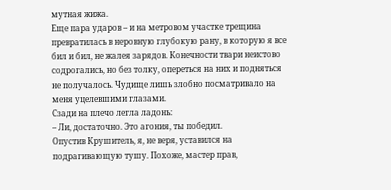мутная жижа.
Еще пара ударов – и на метровом участке трещина превратилась в неровную глубокую рану, в которую я все бил и бил, не жалея зарядов. Конечности твари неистово содрогались, но без толку, опереться на них и подняться не получалось. Чудище лишь злобно посматривало на меня уцелевшими глазами.
Сзади на плечо легла ладонь:
– Ли, достаточно. Это агония, ты победил.
Опустив Крушитель, я, не веря, уставился на подрагивающую тушу. Похоже, мастер прав,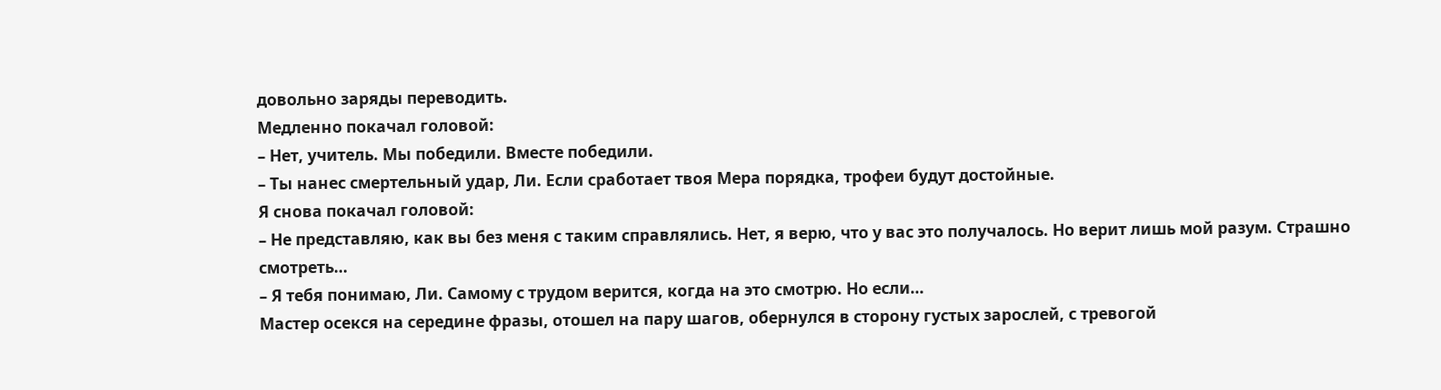довольно заряды переводить.
Медленно покачал головой:
– Нет, учитель. Мы победили. Вместе победили.
– Ты нанес смертельный удар, Ли. Если сработает твоя Мера порядка, трофеи будут достойные.
Я снова покачал головой:
– Не представляю, как вы без меня с таким справлялись. Нет, я верю, что у вас это получалось. Но верит лишь мой разум. Страшно смотреть…
– Я тебя понимаю, Ли. Самому с трудом верится, когда на это смотрю. Но если…
Мастер осекся на середине фразы, отошел на пару шагов, обернулся в сторону густых зарослей, с тревогой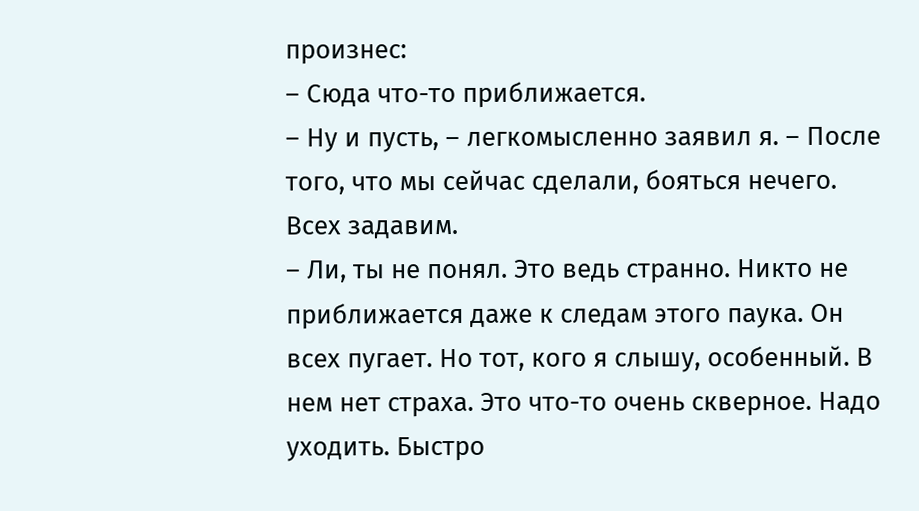произнес:
– Сюда что-то приближается.
– Ну и пусть, – легкомысленно заявил я. – После того, что мы сейчас сделали, бояться нечего. Всех задавим.
– Ли, ты не понял. Это ведь странно. Никто не приближается даже к следам этого паука. Он всех пугает. Но тот, кого я слышу, особенный. В нем нет страха. Это что-то очень скверное. Надо уходить. Быстро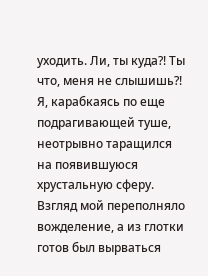уходить. Ли, ты куда?! Ты что, меня не слышишь?!
Я, карабкаясь по еще подрагивающей туше, неотрывно таращился на появившуюся хрустальную сферу. Взгляд мой переполняло вожделение, а из глотки готов был вырваться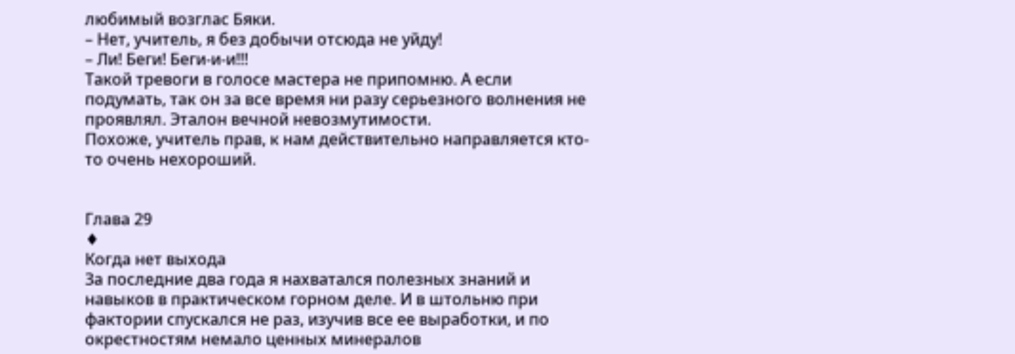любимый возглас Бяки.
– Нет, учитель, я без добычи отсюда не уйду!
– Ли! Беги! Беги-и-и!!!
Такой тревоги в голосе мастера не припомню. А если подумать, так он за все время ни разу серьезного волнения не проявлял. Эталон вечной невозмутимости.
Похоже, учитель прав, к нам действительно направляется кто-то очень нехороший.


Глава 29
♦
Когда нет выхода
За последние два года я нахватался полезных знаний и навыков в практическом горном деле. И в штольню при фактории спускался не раз, изучив все ее выработки, и по окрестностям немало ценных минералов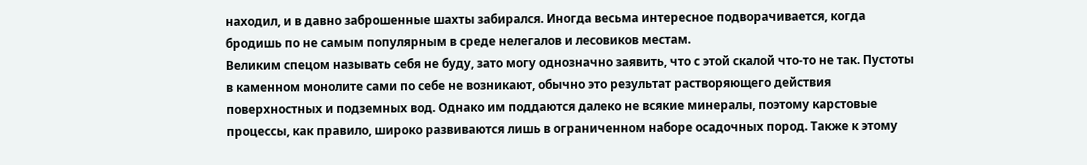находил, и в давно заброшенные шахты забирался. Иногда весьма интересное подворачивается, когда бродишь по не самым популярным в среде нелегалов и лесовиков местам.
Великим спецом называть себя не буду, зато могу однозначно заявить, что с этой скалой что-то не так. Пустоты в каменном монолите сами по себе не возникают, обычно это результат растворяющего действия поверхностных и подземных вод. Однако им поддаются далеко не всякие минералы, поэтому карстовые процессы, как правило, широко развиваются лишь в ограниченном наборе осадочных пород. Также к этому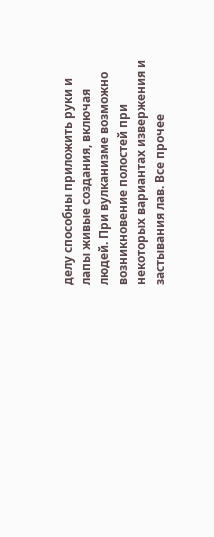делу способны приложить руки и лапы живые создания, включая людей. При вулканизме возможно возникновение полостей при некоторых вариантах извержения и застывания лав. Все прочее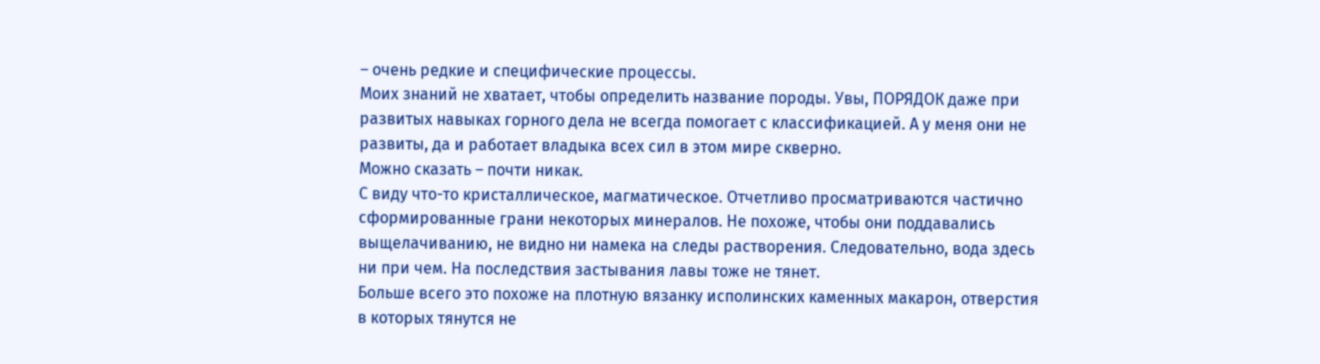– очень редкие и специфические процессы.
Моих знаний не хватает, чтобы определить название породы. Увы, ПОРЯДОК даже при развитых навыках горного дела не всегда помогает с классификацией. А у меня они не развиты, да и работает владыка всех сил в этом мире скверно.
Можно сказать – почти никак.
С виду что-то кристаллическое, магматическое. Отчетливо просматриваются частично сформированные грани некоторых минералов. Не похоже, чтобы они поддавались выщелачиванию, не видно ни намека на следы растворения. Следовательно, вода здесь ни при чем. На последствия застывания лавы тоже не тянет.
Больше всего это похоже на плотную вязанку исполинских каменных макарон, отверстия в которых тянутся не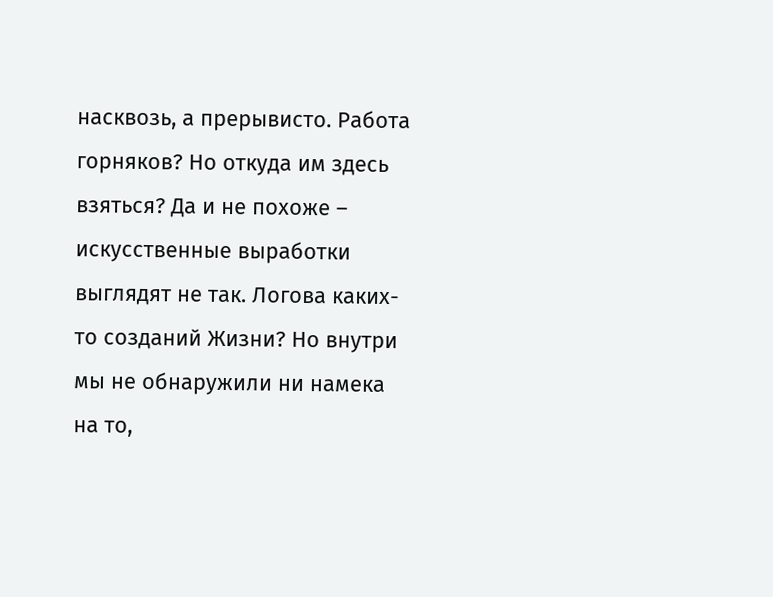насквозь, а прерывисто. Работа горняков? Но откуда им здесь взяться? Да и не похоже – искусственные выработки выглядят не так. Логова каких-то созданий Жизни? Но внутри мы не обнаружили ни намека на то,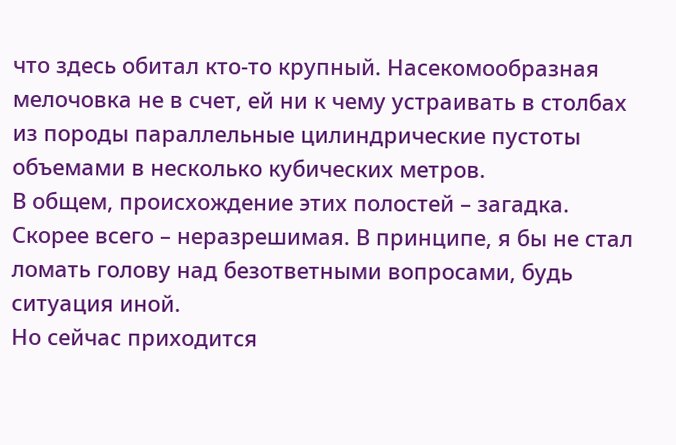что здесь обитал кто-то крупный. Насекомообразная мелочовка не в счет, ей ни к чему устраивать в столбах из породы параллельные цилиндрические пустоты объемами в несколько кубических метров.
В общем, происхождение этих полостей – загадка. Скорее всего – неразрешимая. В принципе, я бы не стал ломать голову над безответными вопросами, будь ситуация иной.
Но сейчас приходится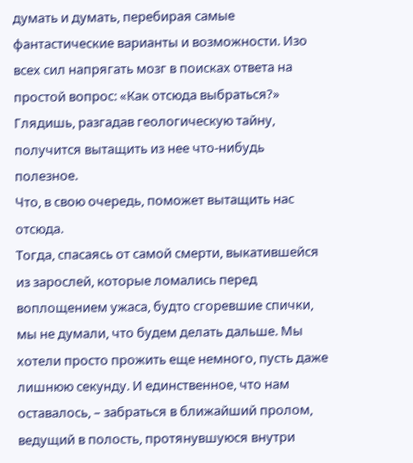думать и думать, перебирая самые фантастические варианты и возможности. Изо всех сил напрягать мозг в поисках ответа на простой вопрос: «Как отсюда выбраться?» Глядишь, разгадав геологическую тайну, получится вытащить из нее что-нибудь полезное.
Что, в свою очередь, поможет вытащить нас отсюда.
Тогда, спасаясь от самой смерти, выкатившейся из зарослей, которые ломались перед воплощением ужаса, будто сгоревшие спички, мы не думали, что будем делать дальше. Мы хотели просто прожить еще немного, пусть даже лишнюю секунду. И единственное, что нам оставалось, – забраться в ближайший пролом, ведущий в полость, протянувшуюся внутри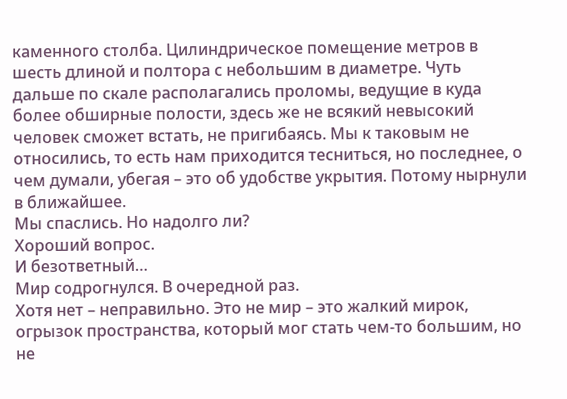каменного столба. Цилиндрическое помещение метров в шесть длиной и полтора с небольшим в диаметре. Чуть дальше по скале располагались проломы, ведущие в куда более обширные полости, здесь же не всякий невысокий человек сможет встать, не пригибаясь. Мы к таковым не относились, то есть нам приходится тесниться, но последнее, о чем думали, убегая – это об удобстве укрытия. Потому нырнули в ближайшее.
Мы спаслись. Но надолго ли?
Хороший вопрос.
И безответный…
Мир содрогнулся. В очередной раз.
Хотя нет – неправильно. Это не мир – это жалкий мирок, огрызок пространства, который мог стать чем-то большим, но не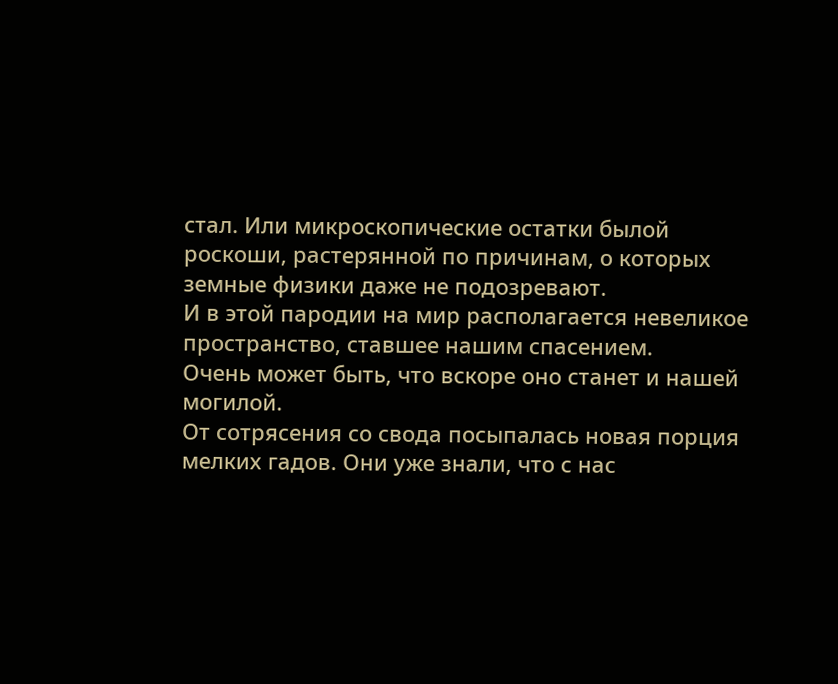стал. Или микроскопические остатки былой роскоши, растерянной по причинам, о которых земные физики даже не подозревают.
И в этой пародии на мир располагается невеликое пространство, ставшее нашим спасением.
Очень может быть, что вскоре оно станет и нашей могилой.
От сотрясения со свода посыпалась новая порция мелких гадов. Они уже знали, что с нас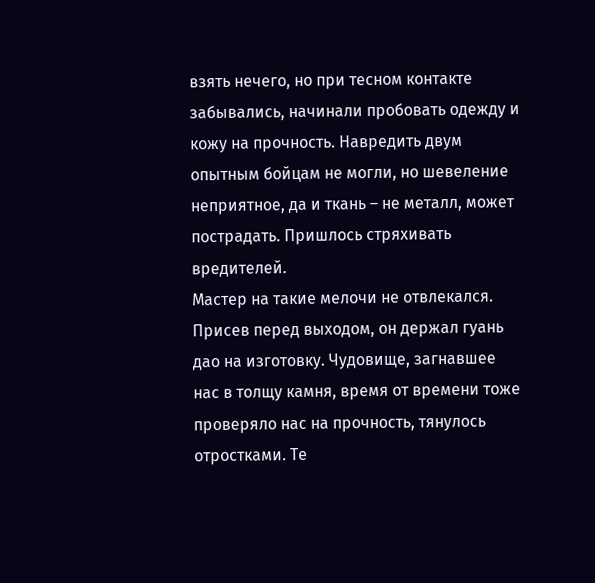взять нечего, но при тесном контакте забывались, начинали пробовать одежду и кожу на прочность. Навредить двум опытным бойцам не могли, но шевеление неприятное, да и ткань – не металл, может пострадать. Пришлось стряхивать вредителей.
Мастер на такие мелочи не отвлекался. Присев перед выходом, он держал гуань дао на изготовку. Чудовище, загнавшее нас в толщу камня, время от времени тоже проверяло нас на прочность, тянулось отростками. Те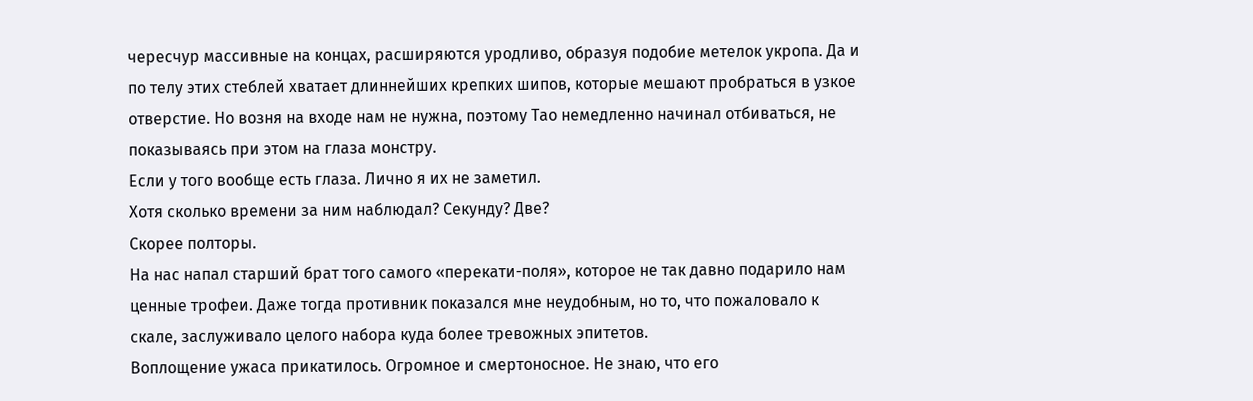чересчур массивные на концах, расширяются уродливо, образуя подобие метелок укропа. Да и по телу этих стеблей хватает длиннейших крепких шипов, которые мешают пробраться в узкое отверстие. Но возня на входе нам не нужна, поэтому Тао немедленно начинал отбиваться, не показываясь при этом на глаза монстру.
Если у того вообще есть глаза. Лично я их не заметил.
Хотя сколько времени за ним наблюдал? Секунду? Две?
Скорее полторы.
На нас напал старший брат того самого «перекати-поля», которое не так давно подарило нам ценные трофеи. Даже тогда противник показался мне неудобным, но то, что пожаловало к скале, заслуживало целого набора куда более тревожных эпитетов.
Воплощение ужаса прикатилось. Огромное и смертоносное. Не знаю, что его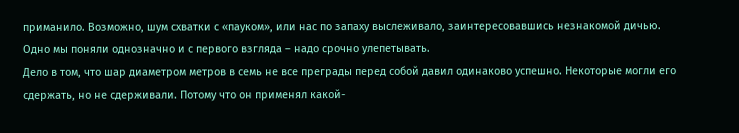приманило. Возможно, шум схватки с «пауком», или нас по запаху выслеживало, заинтересовавшись незнакомой дичью. Одно мы поняли однозначно и с первого взгляда – надо срочно улепетывать.
Дело в том, что шар диаметром метров в семь не все преграды перед собой давил одинаково успешно. Некоторые могли его сдержать, но не сдерживали. Потому что он применял какой-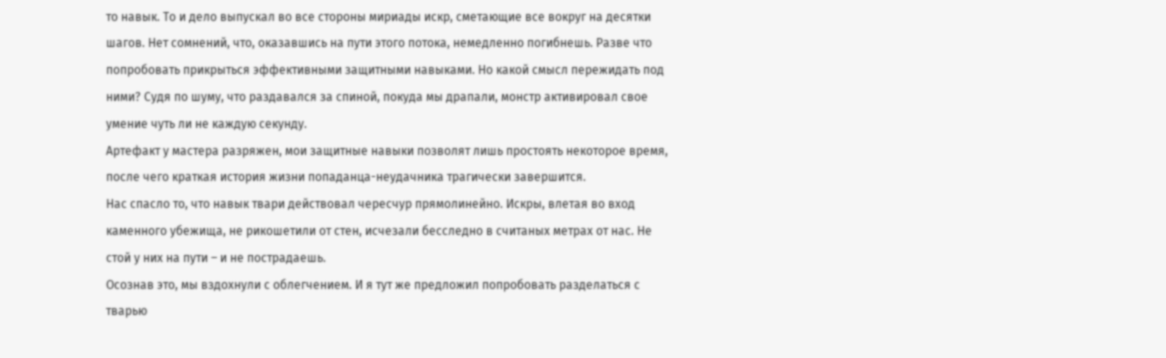то навык. То и дело выпускал во все стороны мириады искр, сметающие все вокруг на десятки шагов. Нет сомнений, что, оказавшись на пути этого потока, немедленно погибнешь. Разве что попробовать прикрыться эффективными защитными навыками. Но какой смысл пережидать под ними? Судя по шуму, что раздавался за спиной, покуда мы драпали, монстр активировал свое умение чуть ли не каждую секунду.
Артефакт у мастера разряжен, мои защитные навыки позволят лишь простоять некоторое время, после чего краткая история жизни попаданца-неудачника трагически завершится.
Нас спасло то, что навык твари действовал чересчур прямолинейно. Искры, влетая во вход каменного убежища, не рикошетили от стен, исчезали бесследно в считаных метрах от нас. Не стой у них на пути – и не пострадаешь.
Осознав это, мы вздохнули с облегчением. И я тут же предложил попробовать разделаться с тварью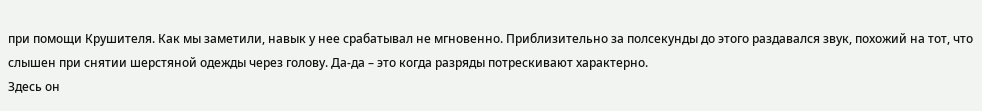при помощи Крушителя. Как мы заметили, навык у нее срабатывал не мгновенно. Приблизительно за полсекунды до этого раздавался звук, похожий на тот, что слышен при снятии шерстяной одежды через голову. Да-да – это когда разряды потрескивают характерно.
Здесь он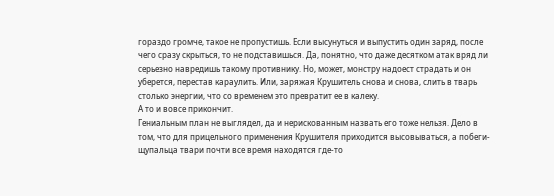гораздо громче, такое не пропустишь. Если высунуться и выпустить один заряд, после чего сразу скрыться, то не подставишься. Да, понятно, что даже десятком атак вряд ли серьезно навредишь такому противнику. Но, может, монстру надоест страдать и он уберется, перестав караулить. Или, заряжая Крушитель снова и снова, слить в тварь столько энергии, что со временем это превратит ее в калеку.
А то и вовсе прикончит.
Гениальным план не выглядел, да и нерискованным назвать его тоже нельзя. Дело в том, что для прицельного применения Крушителя приходится высовываться, а побеги-щупальца твари почти все время находятся где-то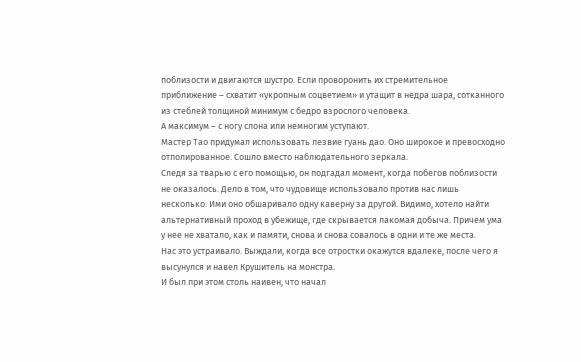поблизости и двигаются шустро. Если проворонить их стремительное приближение – схватит «укропным соцветием» и утащит в недра шара, сотканного из стеблей толщиной минимум с бедро взрослого человека.
А максимум – с ногу слона или немногим уступают.
Мастер Тао придумал использовать лезвие гуань дао. Оно широкое и превосходно отполированное. Сошло вместо наблюдательного зеркала.
Следя за тварью с его помощью, он подгадал момент, когда побегов поблизости не оказалось. Дело в том, что чудовище использовало против нас лишь несколько. Ими оно обшаривало одну каверну за другой. Видимо, хотело найти альтернативный проход в убежище, где скрывается лакомая добыча. Причем ума у нее не хватало, как и памяти, снова и снова совалось в одни и те же места.
Нас это устраивало. Выждали, когда все отростки окажутся вдалеке, после чего я высунулся и навел Крушитель на монстра.
И был при этом столь наивен, что начал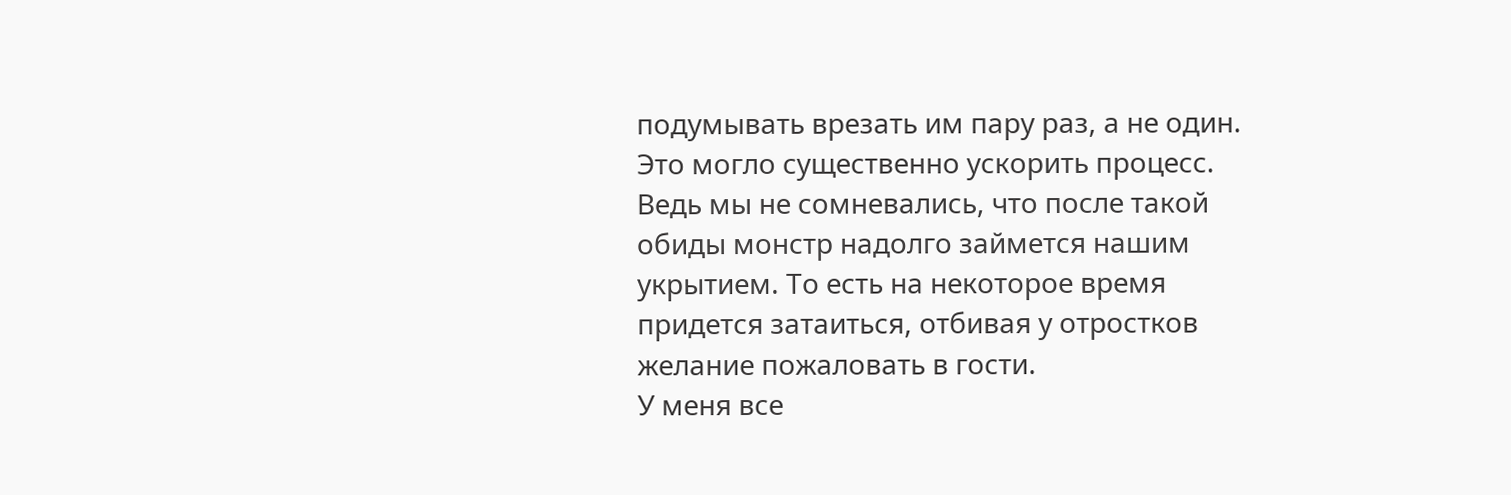подумывать врезать им пару раз, а не один. Это могло существенно ускорить процесс. Ведь мы не сомневались, что после такой обиды монстр надолго займется нашим укрытием. То есть на некоторое время придется затаиться, отбивая у отростков желание пожаловать в гости.
У меня все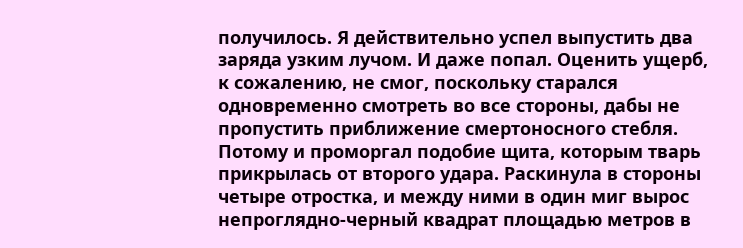получилось. Я действительно успел выпустить два заряда узким лучом. И даже попал. Оценить ущерб, к сожалению, не смог, поскольку старался одновременно смотреть во все стороны, дабы не пропустить приближение смертоносного стебля.
Потому и проморгал подобие щита, которым тварь прикрылась от второго удара. Раскинула в стороны четыре отростка, и между ними в один миг вырос непроглядно-черный квадрат площадью метров в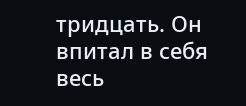тридцать. Он впитал в себя весь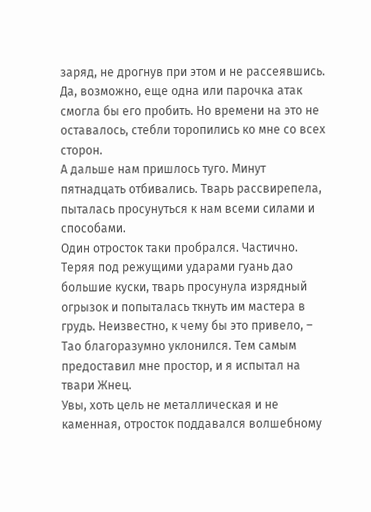заряд, не дрогнув при этом и не рассеявшись.
Да, возможно, еще одна или парочка атак смогла бы его пробить. Но времени на это не оставалось, стебли торопились ко мне со всех сторон.
А дальше нам пришлось туго. Минут пятнадцать отбивались. Тварь рассвирепела, пыталась просунуться к нам всеми силами и способами.
Один отросток таки пробрался. Частично. Теряя под режущими ударами гуань дао большие куски, тварь просунула изрядный огрызок и попыталась ткнуть им мастера в грудь. Неизвестно, к чему бы это привело, – Тао благоразумно уклонился. Тем самым предоставил мне простор, и я испытал на твари Жнец.
Увы, хоть цель не металлическая и не каменная, отросток поддавался волшебному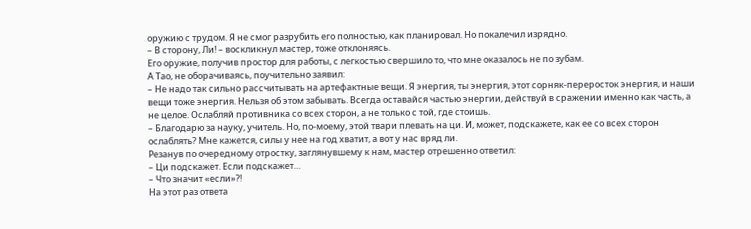оружию с трудом. Я не смог разрубить его полностью, как планировал. Но покалечил изрядно.
– В сторону, Ли! – воскликнул мастер, тоже отклоняясь.
Его оружие, получив простор для работы, с легкостью свершило то, что мне оказалось не по зубам.
А Тао, не оборачиваясь, поучительно заявил:
– Не надо так сильно рассчитывать на артефактные вещи. Я энергия, ты энергия, этот сорняк-переросток энергия, и наши вещи тоже энергия. Нельзя об этом забывать. Всегда оставайся частью энергии, действуй в сражении именно как часть, а не целое. Ослабляй противника со всех сторон, а не только с той, где стоишь.
– Благодарю за науку, учитель. Но, по-моему, этой твари плевать на ци. И, может, подскажете, как ее со всех сторон ослаблять? Мне кажется, силы у нее на год хватит, а вот у нас вряд ли.
Резанув по очередному отростку, заглянувшему к нам, мастер отрешенно ответил:
– Ци подскажет. Если подскажет…
– Что значит «если»?!
На этот раз ответа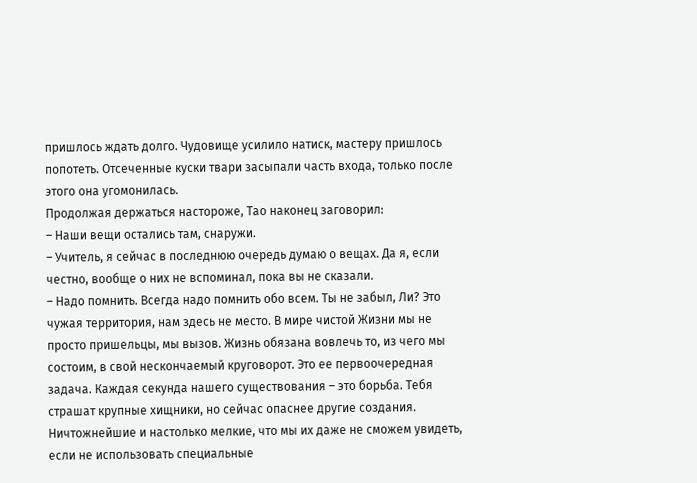пришлось ждать долго. Чудовище усилило натиск, мастеру пришлось попотеть. Отсеченные куски твари засыпали часть входа, только после этого она угомонилась.
Продолжая держаться настороже, Тао наконец заговорил:
– Наши вещи остались там, снаружи.
– Учитель, я сейчас в последнюю очередь думаю о вещах. Да я, если честно, вообще о них не вспоминал, пока вы не сказали.
– Надо помнить. Всегда надо помнить обо всем. Ты не забыл, Ли? Это чужая территория, нам здесь не место. В мире чистой Жизни мы не просто пришельцы, мы вызов. Жизнь обязана вовлечь то, из чего мы состоим, в свой нескончаемый круговорот. Это ее первоочередная задача. Каждая секунда нашего существования – это борьба. Тебя страшат крупные хищники, но сейчас опаснее другие создания. Ничтожнейшие и настолько мелкие, что мы их даже не сможем увидеть, если не использовать специальные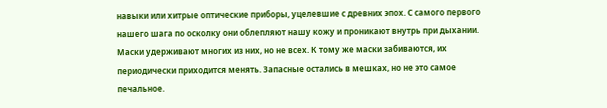навыки или хитрые оптические приборы, уцелевшие с древних эпох. С самого первого нашего шага по осколку они облепляют нашу кожу и проникают внутрь при дыхании. Маски удерживают многих из них, но не всех. К тому же маски забиваются, их периодически приходится менять. Запасные остались в мешках, но не это самое печальное.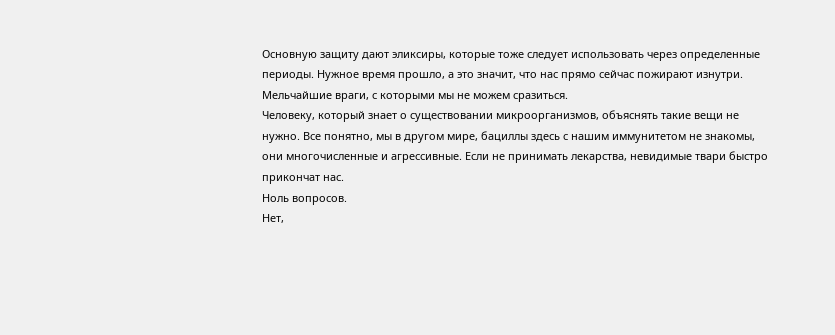Основную защиту дают эликсиры, которые тоже следует использовать через определенные периоды. Нужное время прошло, а это значит, что нас прямо сейчас пожирают изнутри. Мельчайшие враги, с которыми мы не можем сразиться.
Человеку, который знает о существовании микроорганизмов, объяснять такие вещи не нужно. Все понятно, мы в другом мире, бациллы здесь с нашим иммунитетом не знакомы, они многочисленные и агрессивные. Если не принимать лекарства, невидимые твари быстро прикончат нас.
Ноль вопросов.
Нет,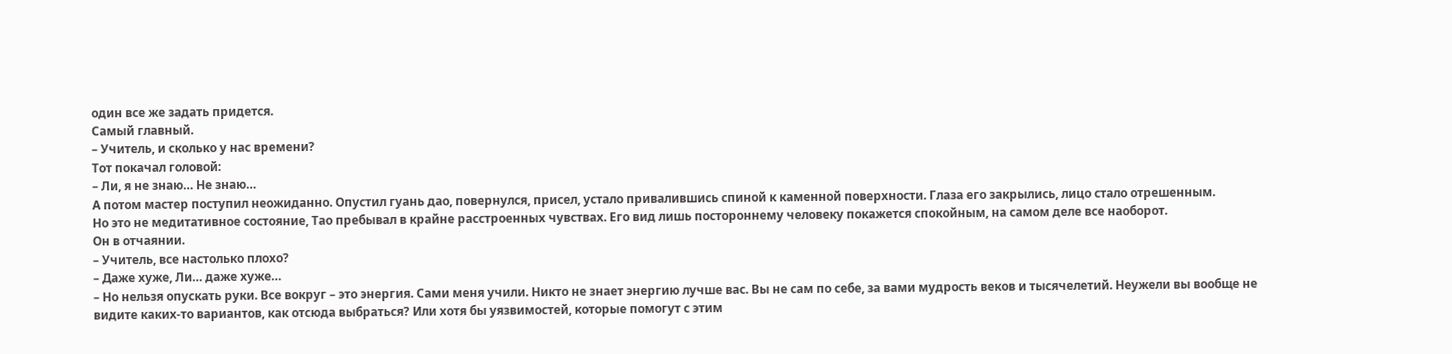один все же задать придется.
Самый главный.
– Учитель, и сколько у нас времени?
Тот покачал головой:
– Ли, я не знаю… Не знаю…
А потом мастер поступил неожиданно. Опустил гуань дао, повернулся, присел, устало привалившись спиной к каменной поверхности. Глаза его закрылись, лицо стало отрешенным.
Но это не медитативное состояние, Тао пребывал в крайне расстроенных чувствах. Его вид лишь постороннему человеку покажется спокойным, на самом деле все наоборот.
Он в отчаянии.
– Учитель, все настолько плохо?
– Даже хуже, Ли… даже хуже…
– Но нельзя опускать руки. Все вокруг – это энергия. Сами меня учили. Никто не знает энергию лучше вас. Вы не сам по себе, за вами мудрость веков и тысячелетий. Неужели вы вообще не видите каких-то вариантов, как отсюда выбраться? Или хотя бы уязвимостей, которые помогут с этим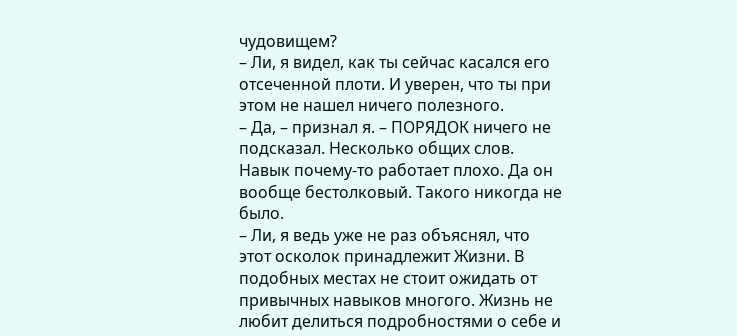чудовищем?
– Ли, я видел, как ты сейчас касался его отсеченной плоти. И уверен, что ты при этом не нашел ничего полезного.
– Да, – признал я. – ПОРЯДОК ничего не подсказал. Несколько общих слов. Навык почему-то работает плохо. Да он вообще бестолковый. Такого никогда не было.
– Ли, я ведь уже не раз объяснял, что этот осколок принадлежит Жизни. В подобных местах не стоит ожидать от привычных навыков многого. Жизнь не любит делиться подробностями о себе и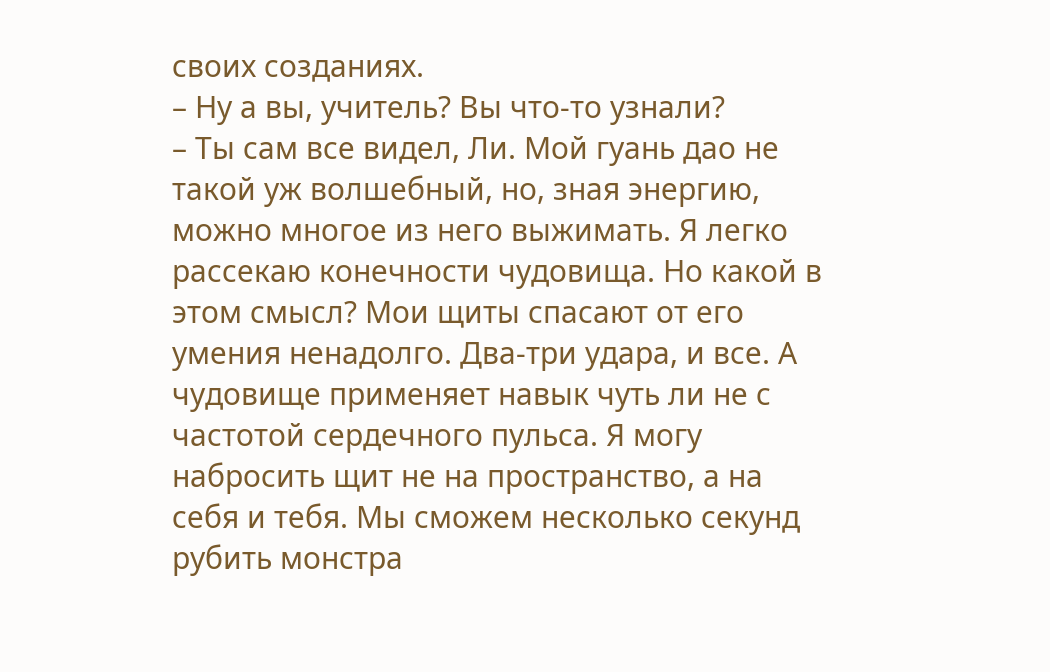своих созданиях.
– Ну а вы, учитель? Вы что-то узнали?
– Ты сам все видел, Ли. Мой гуань дао не такой уж волшебный, но, зная энергию, можно многое из него выжимать. Я легко рассекаю конечности чудовища. Но какой в этом смысл? Мои щиты спасают от его умения ненадолго. Два-три удара, и все. А чудовище применяет навык чуть ли не с частотой сердечного пульса. Я могу набросить щит не на пространство, а на себя и тебя. Мы сможем несколько секунд рубить монстра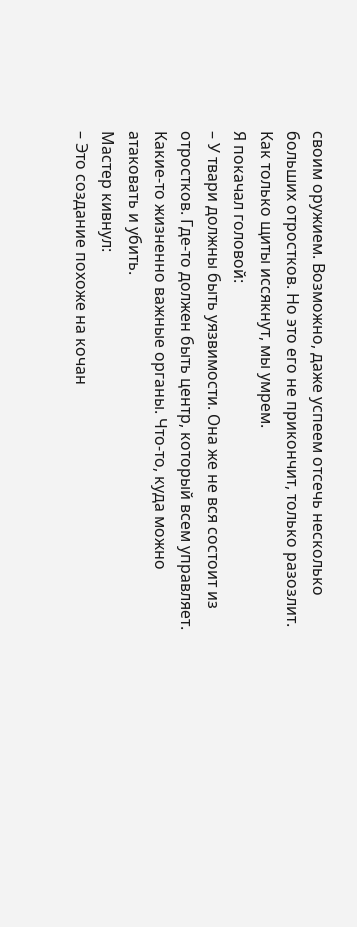своим оружием. Возможно, даже успеем отсечь несколько больших отростков. Но это его не прикончит, только разозлит. Как только щиты иссякнут, мы умрем.
Я покачал головой:
– У твари должны быть уязвимости. Она же не вся состоит из отростков. Где-то должен быть центр, который всем управляет. Какие-то жизненно важные органы. Что-то, куда можно атаковать и убить.
Мастер кивнул:
– Это создание похоже на кочан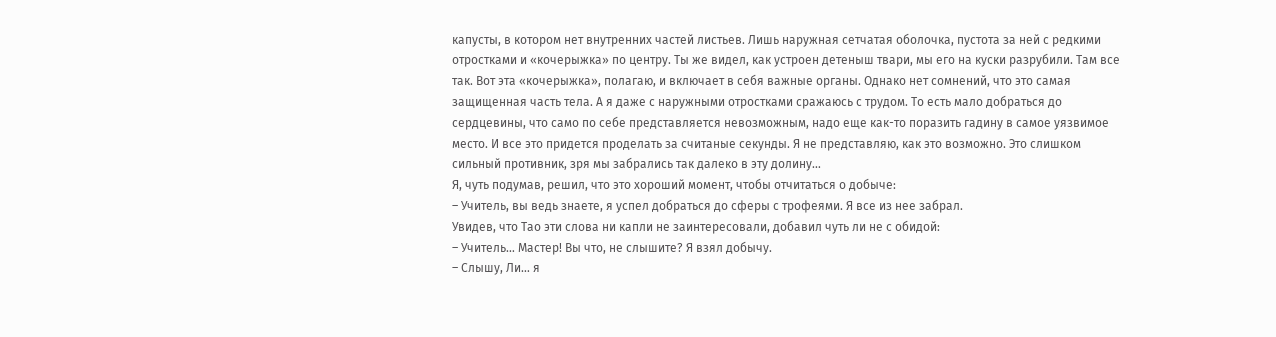капусты, в котором нет внутренних частей листьев. Лишь наружная сетчатая оболочка, пустота за ней с редкими отростками и «кочерыжка» по центру. Ты же видел, как устроен детеныш твари, мы его на куски разрубили. Там все так. Вот эта «кочерыжка», полагаю, и включает в себя важные органы. Однако нет сомнений, что это самая защищенная часть тела. А я даже с наружными отростками сражаюсь с трудом. То есть мало добраться до сердцевины, что само по себе представляется невозможным, надо еще как-то поразить гадину в самое уязвимое место. И все это придется проделать за считаные секунды. Я не представляю, как это возможно. Это слишком сильный противник, зря мы забрались так далеко в эту долину…
Я, чуть подумав, решил, что это хороший момент, чтобы отчитаться о добыче:
– Учитель, вы ведь знаете, я успел добраться до сферы с трофеями. Я все из нее забрал.
Увидев, что Тао эти слова ни капли не заинтересовали, добавил чуть ли не с обидой:
– Учитель… Мастер! Вы что, не слышите? Я взял добычу.
– Слышу, Ли… я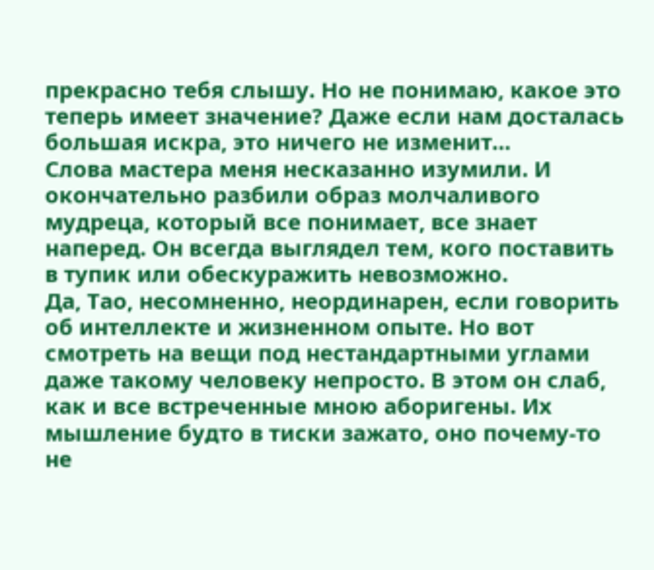прекрасно тебя слышу. Но не понимаю, какое это теперь имеет значение? Даже если нам досталась большая искра, это ничего не изменит…
Слова мастера меня несказанно изумили. И окончательно разбили образ молчаливого мудреца, который все понимает, все знает наперед. Он всегда выглядел тем, кого поставить в тупик или обескуражить невозможно.
Да, Тао, несомненно, неординарен, если говорить об интеллекте и жизненном опыте. Но вот смотреть на вещи под нестандартными углами даже такому человеку непросто. В этом он слаб, как и все встреченные мною аборигены. Их мышление будто в тиски зажато, оно почему-то не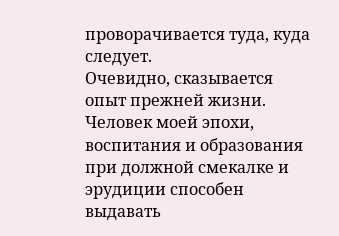проворачивается туда, куда следует.
Очевидно, сказывается опыт прежней жизни. Человек моей эпохи, воспитания и образования при должной смекалке и эрудиции способен выдавать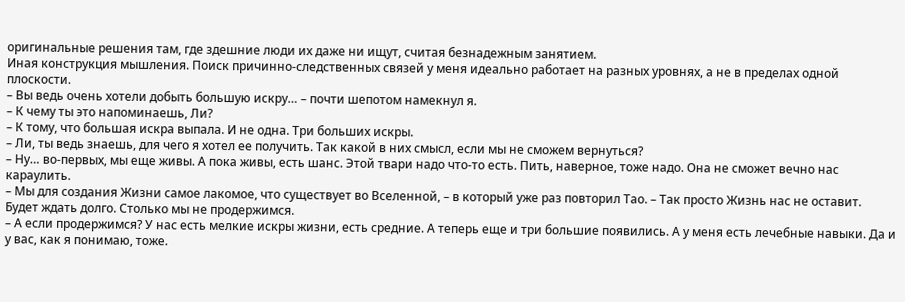оригинальные решения там, где здешние люди их даже ни ищут, считая безнадежным занятием.
Иная конструкция мышления. Поиск причинно-следственных связей у меня идеально работает на разных уровнях, а не в пределах одной плоскости.
– Вы ведь очень хотели добыть большую искру… – почти шепотом намекнул я.
– К чему ты это напоминаешь, Ли?
– К тому, что большая искра выпала. И не одна. Три больших искры.
– Ли, ты ведь знаешь, для чего я хотел ее получить. Так какой в них смысл, если мы не сможем вернуться?
– Ну… во-первых, мы еще живы. А пока живы, есть шанс. Этой твари надо что-то есть. Пить, наверное, тоже надо. Она не сможет вечно нас караулить.
– Мы для создания Жизни самое лакомое, что существует во Вселенной, – в который уже раз повторил Тао. – Так просто Жизнь нас не оставит. Будет ждать долго. Столько мы не продержимся.
– А если продержимся? У нас есть мелкие искры жизни, есть средние. А теперь еще и три большие появились. А у меня есть лечебные навыки. Да и у вас, как я понимаю, тоже.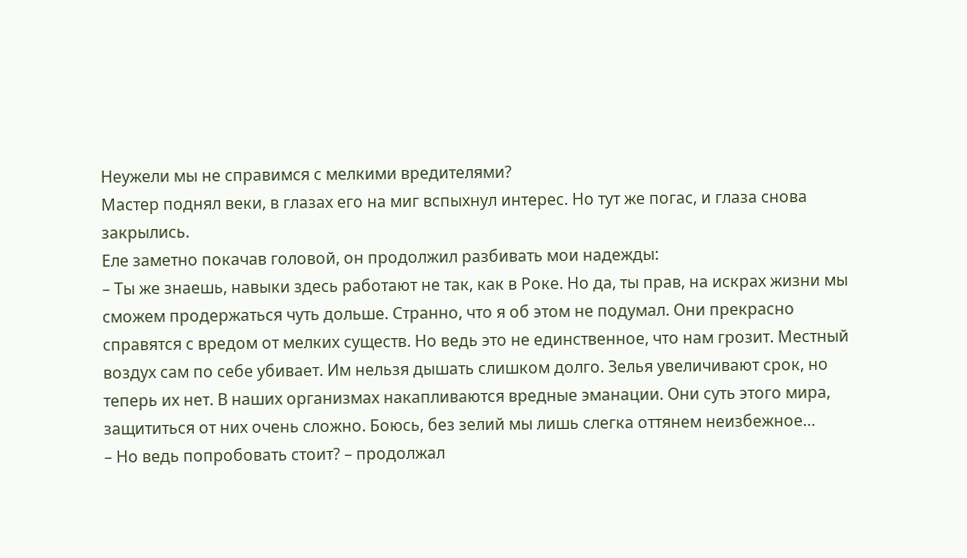Неужели мы не справимся с мелкими вредителями?
Мастер поднял веки, в глазах его на миг вспыхнул интерес. Но тут же погас, и глаза снова закрылись.
Еле заметно покачав головой, он продолжил разбивать мои надежды:
– Ты же знаешь, навыки здесь работают не так, как в Роке. Но да, ты прав, на искрах жизни мы сможем продержаться чуть дольше. Странно, что я об этом не подумал. Они прекрасно справятся с вредом от мелких существ. Но ведь это не единственное, что нам грозит. Местный воздух сам по себе убивает. Им нельзя дышать слишком долго. Зелья увеличивают срок, но теперь их нет. В наших организмах накапливаются вредные эманации. Они суть этого мира, защититься от них очень сложно. Боюсь, без зелий мы лишь слегка оттянем неизбежное…
– Но ведь попробовать стоит? – продолжал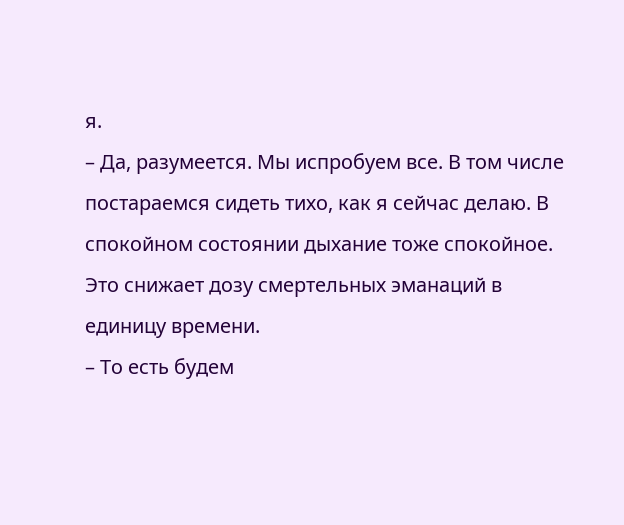я.
– Да, разумеется. Мы испробуем все. В том числе постараемся сидеть тихо, как я сейчас делаю. В спокойном состоянии дыхание тоже спокойное. Это снижает дозу смертельных эманаций в единицу времени.
– То есть будем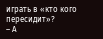играть в «кто кого пересидит»?
– А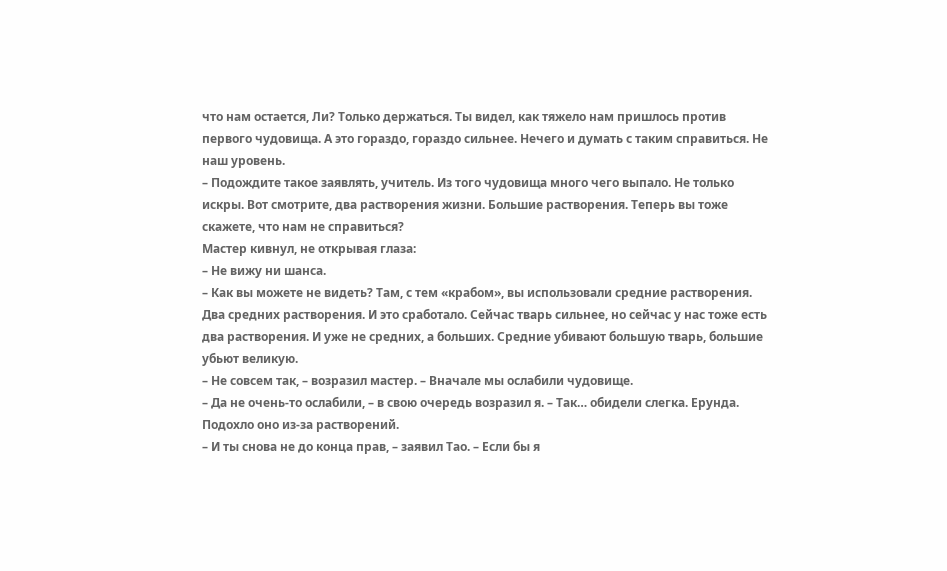что нам остается, Ли? Только держаться. Ты видел, как тяжело нам пришлось против первого чудовища. А это гораздо, гораздо сильнее. Нечего и думать с таким справиться. Не наш уровень.
– Подождите такое заявлять, учитель. Из того чудовища много чего выпало. Не только искры. Вот смотрите, два растворения жизни. Большие растворения. Теперь вы тоже скажете, что нам не справиться?
Мастер кивнул, не открывая глаза:
– Не вижу ни шанса.
– Как вы можете не видеть? Там, с тем «крабом», вы использовали средние растворения. Два средних растворения. И это сработало. Сейчас тварь сильнее, но сейчас у нас тоже есть два растворения. И уже не средних, а больших. Средние убивают большую тварь, большие убьют великую.
– Не совсем так, – возразил мастер. – Вначале мы ослабили чудовище.
– Да не очень-то ослабили, – в свою очередь возразил я. – Так… обидели слегка. Ерунда. Подохло оно из-за растворений.
– И ты снова не до конца прав, – заявил Тао. – Если бы я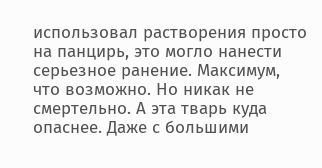использовал растворения просто на панцирь, это могло нанести серьезное ранение. Максимум, что возможно. Но никак не смертельно. А эта тварь куда опаснее. Даже с большими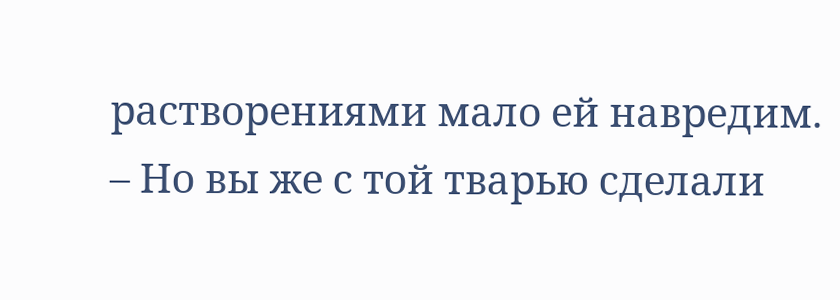растворениями мало ей навредим.
– Но вы же с той тварью сделали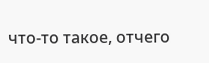что-то такое, отчего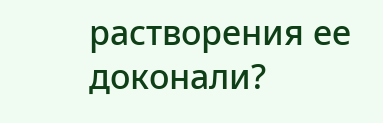растворения ее доконали?